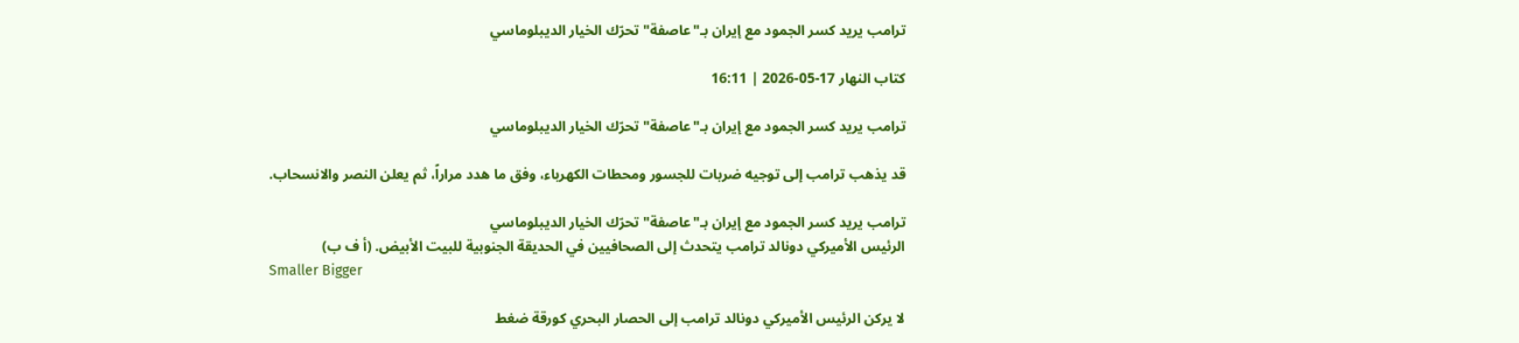ترامب يريد كسر الجمود مع إيران بـ"عاصفة" تحرّك الخيار الديبلوماسي

كتاب النهار 17-05-2026 | 16:11

ترامب يريد كسر الجمود مع إيران بـ"عاصفة" تحرّك الخيار الديبلوماسي

قد يذهب ترامب إلى توجيه ضربات للجسور ومحطات الكهرباء، وفق ما هدد مراراً، ثم يعلن النصر والانسحاب.

ترامب يريد كسر الجمود مع إيران بـ"عاصفة" تحرّك الخيار الديبلوماسي
الرئيس الأميركي دونالد ترامب يتحدث إلى الصحافيين في الحديقة الجنوبية للبيت الأبيض. (أ ف ب)
Smaller Bigger

لا يركن الرئيس الأميركي دونالد ترامب إلى الحصار البحري كورقة ضغط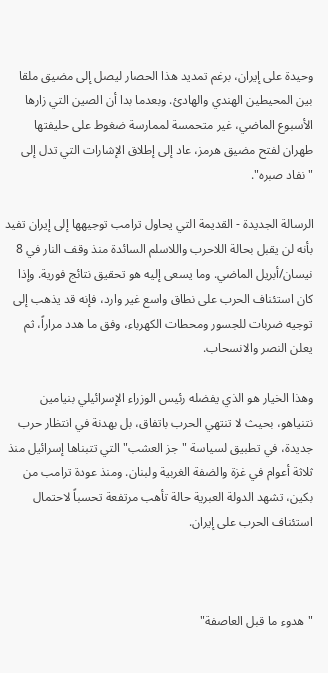وحيدة على إيران، برغم تمديد هذا الحصار ليصل إلى مضيق ملقا بين المحيطين الهندي والهادئ. وبعدما بدا أن الصين التي زارها الأسبوع الماضي، غير متحمسة لممارسة ضغوط على حليفتها طهران لفتح مضيق هرمز، عاد إلى إطلاق الإشارات التي تدل إلى "نفاد صبره".

الرسالة الجديدة - القديمة التي يحاول ترامب توجيهها إلى إيران تفيد بأنه لن يقبل بحالة اللاحرب واللاسلم السائدة منذ وقف النار في 8 نيسان/أبريل الماضي. وما يسعى إليه هو تحقيق نتائج فورية. وإذا كان استئناف الحرب على نطاق واسع غير وارد، فإنه قد يذهب إلى توجيه ضربات للجسور ومحطات الكهرباء، وفق ما هدد مراراً، ثم يعلن النصر والانسحاب.

وهذا الخيار هو الذي يفضله رئيس الوزراء الإسرائيلي بنيامين نتنياهو، بحيث لا تنتهي الحرب باتفاق، بل بهدنة في انتظار حرب جديدة، في تطبيق لسياسة "جز العشب" التي تتبناها إسرائيل منذ ثلاثة أعوام في غزة والضفة الغربية ولبنان. ومنذ عودة ترامب من بكين، تشهد الدولة العبرية حالة تأهب مرتفعة تحسباً لاحتمال استئناف الحرب على إيران.



"هدوء ما قبل العاصفة"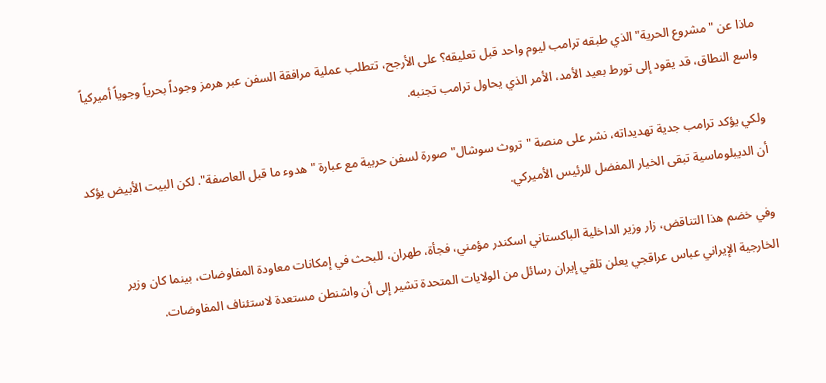ماذا عن "مشروع الحرية" الذي طبقه ترامب ليوم واحد قبل تعليقه؟ على الأرجح، تتطلب عملية مرافقة السفن عبر هرمز وجوداً بحرياً وجوياً أميركياً واسع النطاق، قد يقود إلى تورط بعيد الأمد، الأمر الذي يحاول ترامب تجنبه.

ولكي يؤكد ترامب جدية تهديداته، نشر على منصة "تروث سوشال" صورة لسفن حربية مع عبارة "هدوء ما قبل العاصفة". لكن البيت الأبيض يؤكد أن الديبلوماسية تبقى الخيار المفضل للرئيس الأميركي.

وفي خضم هذا التناقض، زار وزير الداخلية الباكستاني اسكندر مؤمني، فجأة، طهران، للبحث في إمكانات معاودة المفاوضات، بينما كان وزير الخارجية الإيراني عباس عراقجي يعلن تلقي إيران رسائل من الولايات المتحدة تشير إلى أن واشنطن مستعدة لاستئناف المفاوضات.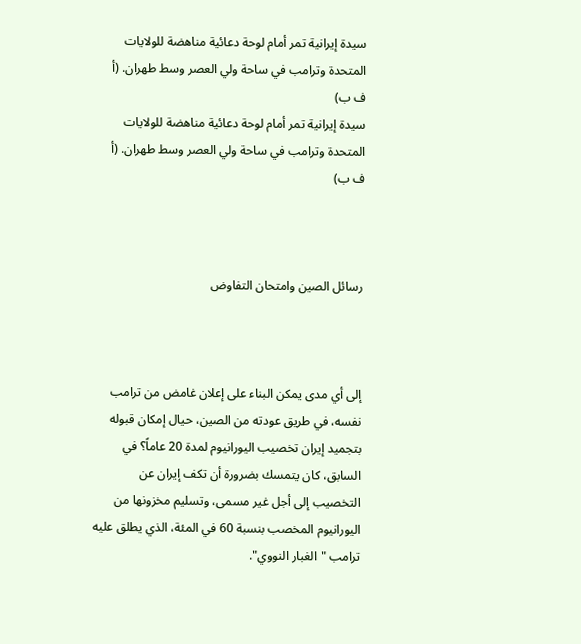سيدة إيرانية تمر أمام لوحة دعائية مناهضة للولايات المتحدة وترامب في ساحة ولي العصر وسط طهران. (أ ف ب)
سيدة إيرانية تمر أمام لوحة دعائية مناهضة للولايات المتحدة وترامب في ساحة ولي العصر وسط طهران. (أ ف ب)



رسائل الصين وامتحان التفاوض



إلى أي مدى يمكن البناء على إعلان غامض من ترامب نفسه، في طريق عودته من الصين، حيال إمكان قبوله بتجميد إيران تخصيب اليورانيوم لمدة 20 عاماً؟ في السابق، كان يتمسك بضرورة أن تكف إيران عن التخصيب إلى أجل غير مسمى، وتسليم مخزونها من اليورانيوم المخصب بنسبة 60 في المئة، الذي يطلق عليه ترامب "الغبار النووي".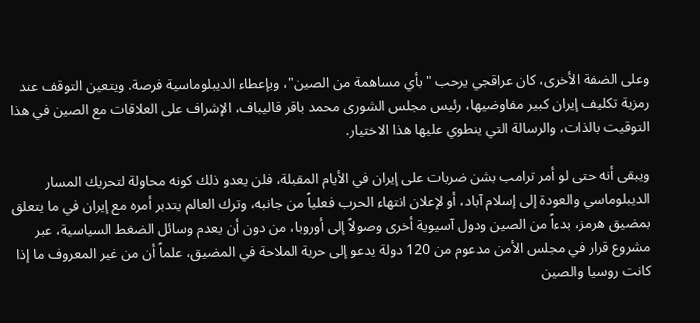وعلى الضفة الأخرى، كان عراقجي يرحب "بأي مساهمة من الصين"، وبإعطاء الديبلوماسية فرصة. ويتعين التوقف عند رمزية تكليف إيران كبير مفاوضيها، رئيس مجلس الشورى محمد باقر قاليباف، الإشراف على العلاقات مع الصين في هذا التوقيت بالذات، والرسالة التي ينطوي عليها هذا الاختيار.

ويبقى أنه حتى لو أمر ترامب بشن ضربات على إيران في الأيام المقبلة، فلن يعدو ذلك كونه محاولة لتحريك المسار الديبلوماسي والعودة إلى إسلام آباد، أو لإعلان انتهاء الحرب فعلياً من جانبه، وترك العالم يتدبر أمره مع إيران في ما يتعلق بمضيق هرمز، بدءاً من الصين ودول آسيوية أخرى وصولاً إلى أوروبا، من دون أن يعدم وسائل الضغط السياسية، عبر مشروع قرار في مجلس الأمن مدعوم من 120 دولة يدعو إلى حرية الملاحة في المضيق، علماً أن من غير المعروف ما إذا كانت روسيا والصين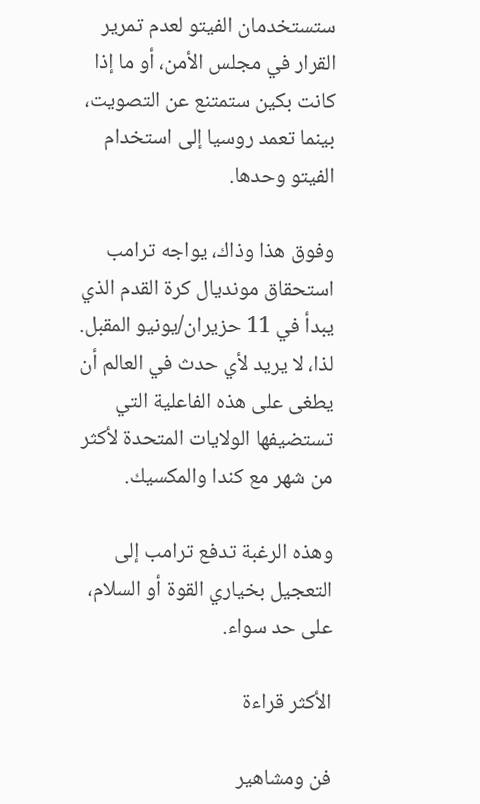ستستخدمان الفيتو لعدم تمرير القرار في مجلس الأمن، أو ما إذا كانت بكين ستمتنع عن التصويت، بينما تعمد روسيا إلى استخدام الفيتو وحدها.

وفوق هذا وذاك، يواجه ترامب استحقاق مونديال كرة القدم الذي يبدأ في 11 حزيران/يونيو المقبل. لذا، لا يريد لأي حدث في العالم أن يطغى على هذه الفاعلية التي تستضيفها الولايات المتحدة لأكثر من شهر مع كندا والمكسيك.

وهذه الرغبة تدفع ترامب إلى التعجيل بخياري القوة أو السلام، على حد سواء.

الأكثر قراءة

فن ومشاهير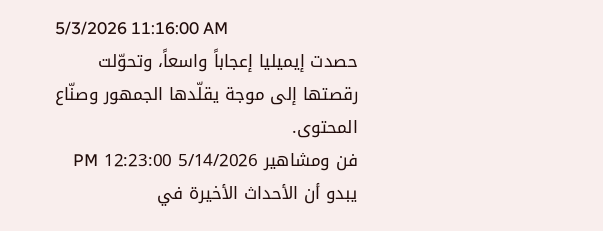5/3/2026 11:16:00 AM
حصدت إيميليا إعجاباً واسعاً، وتحوّلت رقصتها إلى موجة يقلّدها الجمهور وصنّاع المحتوى.
فن ومشاهير 5/14/2026 12:23:00 PM
يبدو أن الأحداث الأخيرة في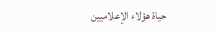حياة هؤلاء الإعلاميين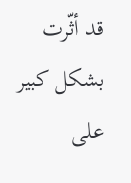قد أثّرت بشكل كبير على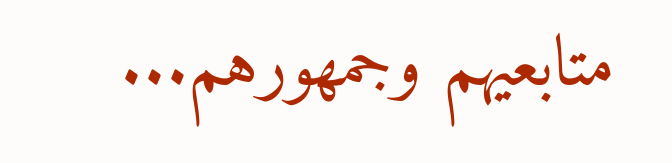متابعيهم وجمهورهم...